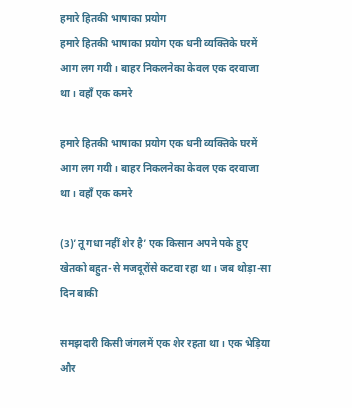हमारे हितकी भाषाका प्रयोग
हमारे हितकी भाषाका प्रयोग एक धनी व्यक्तिके घरमें आग लग गयी। बाहर निकलनेका केवल एक दरवाजा था। वहाँ एक कमरे

हमारे हितकी भाषाका प्रयोग एक धनी व्यक्तिके घरमें आग लग गयी। बाहर निकलनेका केवल एक दरवाजा था। वहाँ एक कमरे

(3)’तू गधा नहीं शेर है’ एक किसान अपने पके हुए खेतको बहुत-से मजदूरोंसे कटवा रहा था। जब थोड़ा-सा दिन बाकी

समझदारी किसी जंगलमें एक शेर रहता था। एक भेड़िया और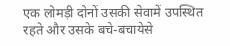एक लोमड़ी दोनों उसकी सेवामें उपस्थित रहते और उसके बचे-बचायेसे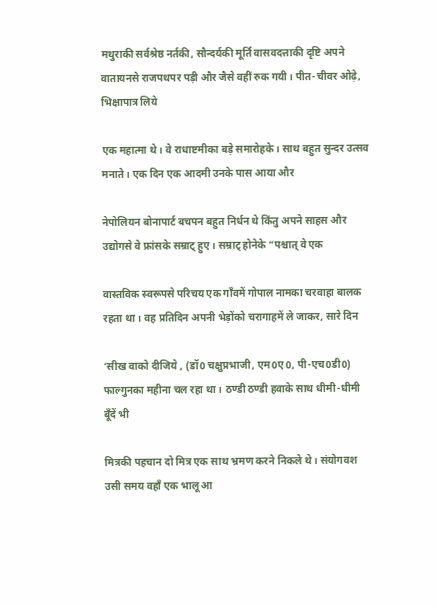मथुराकी सर्वश्रेष्ठ नर्तकी, सौन्दर्यकी मूर्ति वासवदत्ताकी दृष्टि अपने वातायनसे राजपथपर पड़ी और जैसे वहीं रुक गयी। पीत-चीवर ओढ़े, भिक्षापात्र लिये

एक महात्मा थे। वे राधाष्टमीका बड़े समारोहके। साथ बहुत सुन्दर उत्सव मनाते। एक दिन एक आदमी उनके पास आया और

नेपोलियन बोनापार्ट बचपन बहुत निर्धन थे किंतु अपने साहस और उद्योगसे वे फ्रांसके सम्राट् हुए। सम्राट् होनेके “पश्चात् वे एक

वास्तविक स्वरूपसे परिचय एक गाँवमें गोपाल नामका चरवाहा बालक रहता था। वह प्रतिदिन अपनी भेड़ोंको चरागाहमें ले जाकर, सारे दिन

‘सीख वाको दीजिये , (डॉ0 चक्षुप्रभाजी, एम0ए0, पी-एच0डी0) फाल्गुनका महीना चल रहा था। ठण्डी ठण्डी हवाके साथ धीमी-धीमी बूँदें भी

मित्रकी पहचान दो मित्र एक साथ भ्रमण करने निकले थे। संयोगवश उसी समय वहाँ एक भालू आ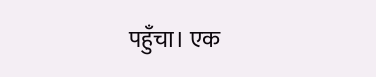पहुँचा। एक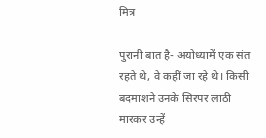मित्र

पुरानी बात है- अयोध्यामें एक संत रहते थे, वे कहीं जा रहे थे। किसी बदमाशने उनके सिरपर लाठी मारकर उन्हें